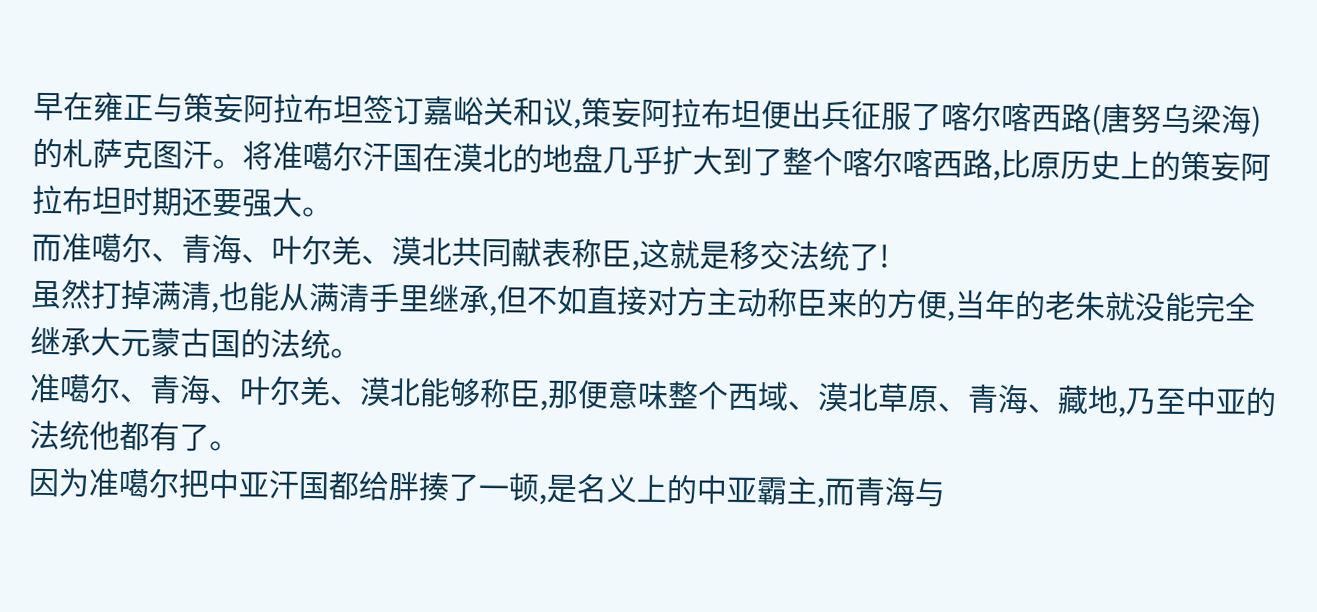早在雍正与策妄阿拉布坦签订嘉峪关和议,策妄阿拉布坦便出兵征服了喀尔喀西路(唐努乌梁海)的札萨克图汗。将准噶尔汗国在漠北的地盘几乎扩大到了整个喀尔喀西路,比原历史上的策妄阿拉布坦时期还要强大。
而准噶尔、青海、叶尔羌、漠北共同献表称臣,这就是移交法统了!
虽然打掉满清,也能从满清手里继承,但不如直接对方主动称臣来的方便,当年的老朱就没能完全继承大元蒙古国的法统。
准噶尔、青海、叶尔羌、漠北能够称臣,那便意味整个西域、漠北草原、青海、藏地,乃至中亚的法统他都有了。
因为准噶尔把中亚汗国都给胖揍了一顿,是名义上的中亚霸主,而青海与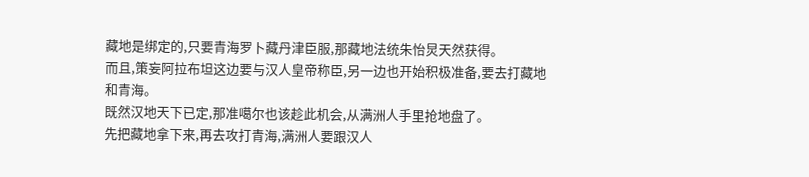藏地是绑定的,只要青海罗卜藏丹津臣服,那藏地法统朱怡炅天然获得。
而且,策妄阿拉布坦这边要与汉人皇帝称臣,另一边也开始积极准备,要去打藏地和青海。
既然汉地天下已定,那准噶尔也该趁此机会,从满洲人手里抢地盘了。
先把藏地拿下来,再去攻打青海,满洲人要跟汉人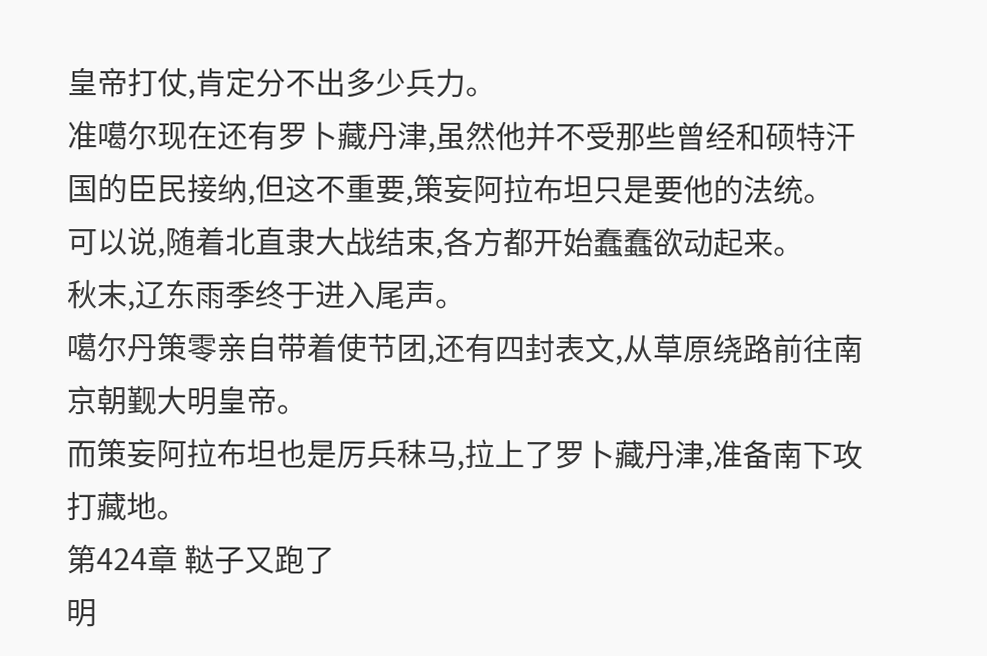皇帝打仗,肯定分不出多少兵力。
准噶尔现在还有罗卜藏丹津,虽然他并不受那些曾经和硕特汗国的臣民接纳,但这不重要,策妄阿拉布坦只是要他的法统。
可以说,随着北直隶大战结束,各方都开始蠢蠢欲动起来。
秋末,辽东雨季终于进入尾声。
噶尔丹策零亲自带着使节团,还有四封表文,从草原绕路前往南京朝觐大明皇帝。
而策妄阿拉布坦也是厉兵秣马,拉上了罗卜藏丹津,准备南下攻打藏地。
第424章 鞑子又跑了
明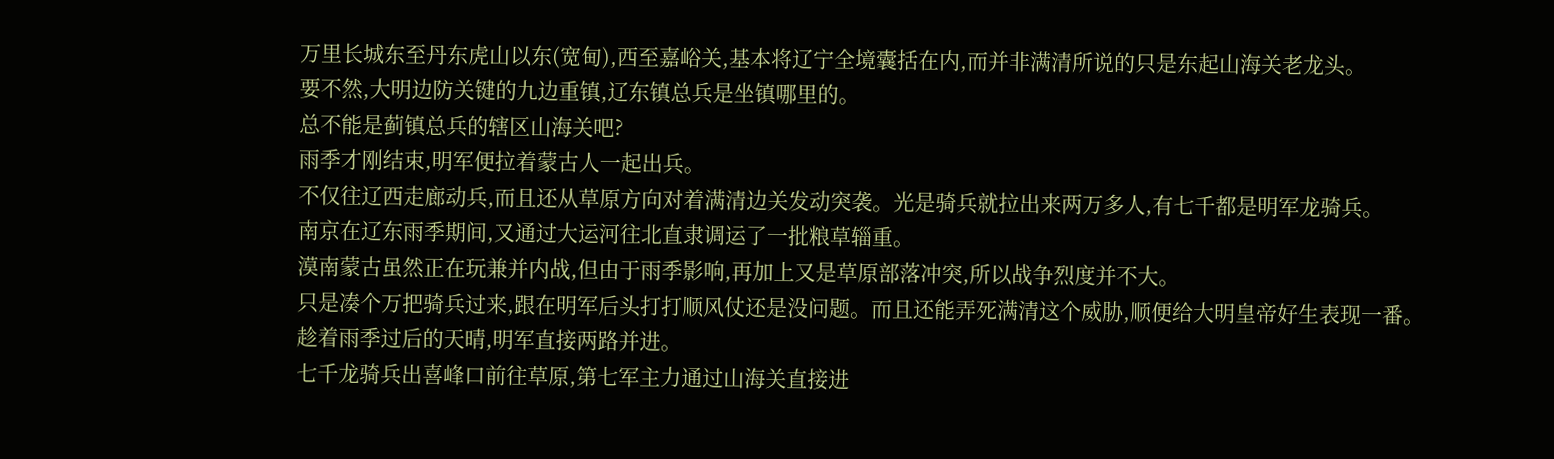万里长城东至丹东虎山以东(宽甸),西至嘉峪关,基本将辽宁全境囊括在内,而并非满清所说的只是东起山海关老龙头。
要不然,大明边防关键的九边重镇,辽东镇总兵是坐镇哪里的。
总不能是蓟镇总兵的辖区山海关吧?
雨季才刚结束,明军便拉着蒙古人一起出兵。
不仅往辽西走廊动兵,而且还从草原方向对着满清边关发动突袭。光是骑兵就拉出来两万多人,有七千都是明军龙骑兵。
南京在辽东雨季期间,又通过大运河往北直隶调运了一批粮草辎重。
漠南蒙古虽然正在玩兼并内战,但由于雨季影响,再加上又是草原部落冲突,所以战争烈度并不大。
只是凑个万把骑兵过来,跟在明军后头打打顺风仗还是没问题。而且还能弄死满清这个威胁,顺便给大明皇帝好生表现一番。
趁着雨季过后的天晴,明军直接两路并进。
七千龙骑兵出喜峰口前往草原,第七军主力通过山海关直接进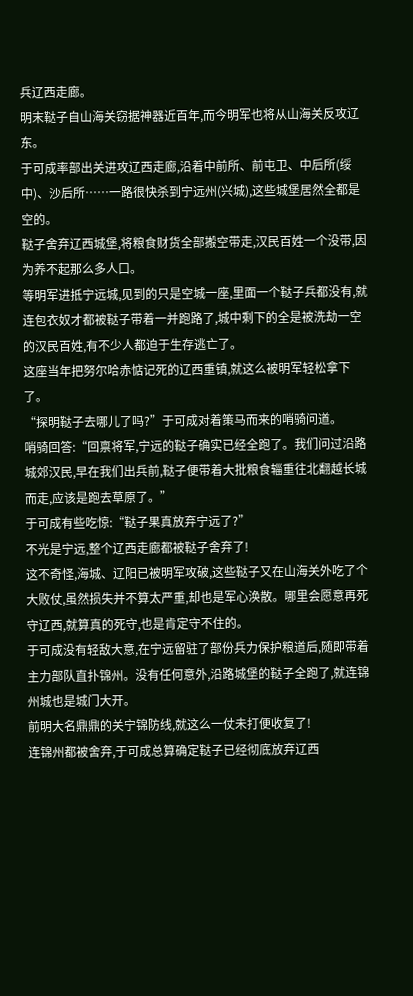兵辽西走廊。
明末鞑子自山海关窃据神器近百年,而今明军也将从山海关反攻辽东。
于可成率部出关进攻辽西走廊,沿着中前所、前屯卫、中后所(绥中)、沙后所……一路很快杀到宁远州(兴城),这些城堡居然全都是空的。
鞑子舍弃辽西城堡,将粮食财货全部搬空带走,汉民百姓一个没带,因为养不起那么多人口。
等明军进抵宁远城,见到的只是空城一座,里面一个鞑子兵都没有,就连包衣奴才都被鞑子带着一并跑路了,城中剩下的全是被洗劫一空的汉民百姓,有不少人都迫于生存逃亡了。
这座当年把努尔哈赤惦记死的辽西重镇,就这么被明军轻松拿下了。
“探明鞑子去哪儿了吗?”于可成对着策马而来的哨骑问道。
哨骑回答:“回禀将军,宁远的鞑子确实已经全跑了。我们问过沿路城郊汉民,早在我们出兵前,鞑子便带着大批粮食辎重往北翻越长城而走,应该是跑去草原了。”
于可成有些吃惊:“鞑子果真放弃宁远了?”
不光是宁远,整个辽西走廊都被鞑子舍弃了!
这不奇怪,海城、辽阳已被明军攻破,这些鞑子又在山海关外吃了个大败仗,虽然损失并不算太严重,却也是军心涣散。哪里会愿意再死守辽西,就算真的死守,也是肯定守不住的。
于可成没有轻敌大意,在宁远留驻了部份兵力保护粮道后,随即带着主力部队直扑锦州。没有任何意外,沿路城堡的鞑子全跑了,就连锦州城也是城门大开。
前明大名鼎鼎的关宁锦防线,就这么一仗未打便收复了!
连锦州都被舍弃,于可成总算确定鞑子已经彻底放弃辽西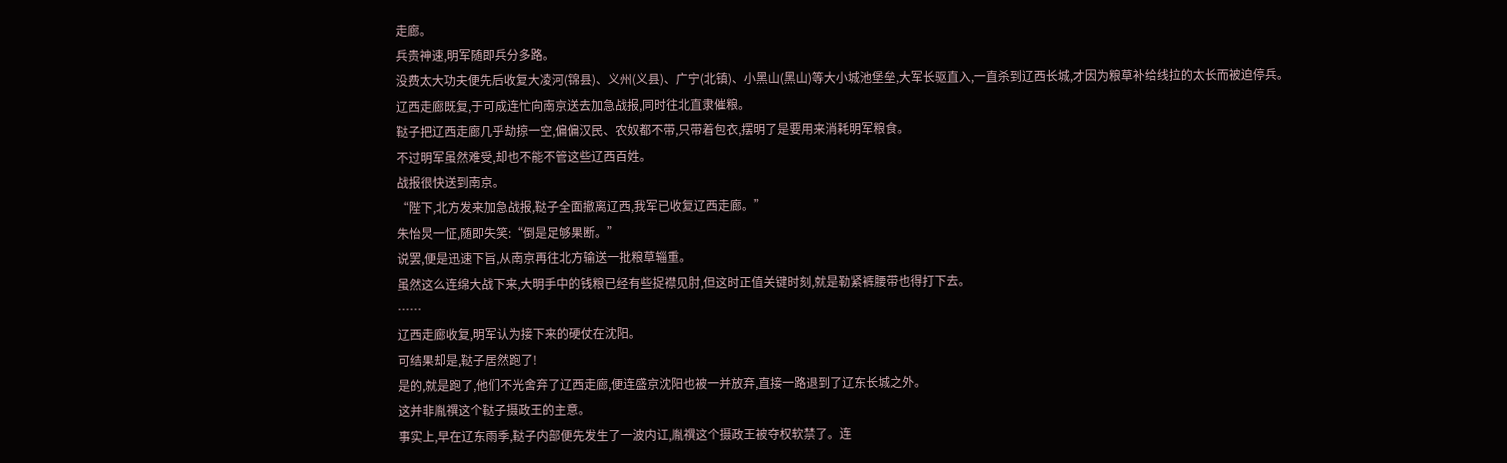走廊。
兵贵神速,明军随即兵分多路。
没费太大功夫便先后收复大凌河(锦县)、义州(义县)、广宁(北镇)、小黑山(黑山)等大小城池堡垒,大军长驱直入,一直杀到辽西长城,才因为粮草补给线拉的太长而被迫停兵。
辽西走廊既复,于可成连忙向南京送去加急战报,同时往北直隶催粮。
鞑子把辽西走廊几乎劫掠一空,偏偏汉民、农奴都不带,只带着包衣,摆明了是要用来消耗明军粮食。
不过明军虽然难受,却也不能不管这些辽西百姓。
战报很快送到南京。
“陛下,北方发来加急战报,鞑子全面撤离辽西,我军已收复辽西走廊。”
朱怡炅一怔,随即失笑:“倒是足够果断。”
说罢,便是迅速下旨,从南京再往北方输送一批粮草辎重。
虽然这么连绵大战下来,大明手中的钱粮已经有些捉襟见肘,但这时正值关键时刻,就是勒紧裤腰带也得打下去。
……
辽西走廊收复,明军认为接下来的硬仗在沈阳。
可结果却是,鞑子居然跑了!
是的,就是跑了,他们不光舍弃了辽西走廊,便连盛京沈阳也被一并放弃,直接一路退到了辽东长城之外。
这并非胤禩这个鞑子摄政王的主意。
事实上,早在辽东雨季,鞑子内部便先发生了一波内讧,胤禩这个摄政王被夺权软禁了。连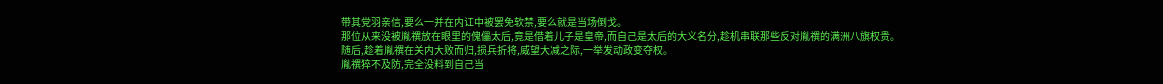带其党羽亲信,要么一并在内讧中被罢免软禁,要么就是当场倒戈。
那位从来没被胤禩放在眼里的傀儡太后,竟是借着儿子是皇帝,而自己是太后的大义名分,趁机串联那些反对胤禩的满洲八旗权贵。
随后,趁着胤禩在关内大败而归,损兵折将,威望大减之际,一举发动政变夺权。
胤禩猝不及防,完全没料到自己当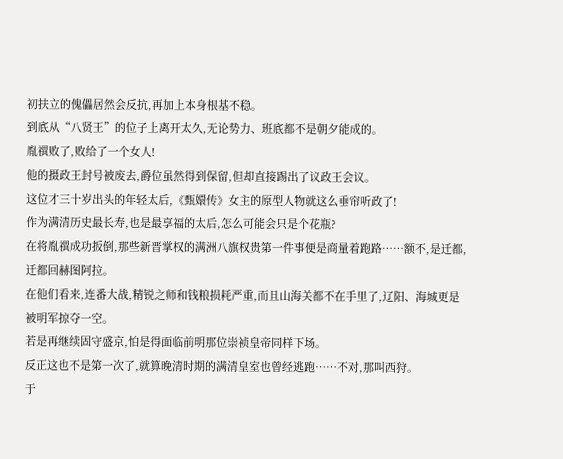初扶立的傀儡居然会反抗,再加上本身根基不稳。
到底从“八贤王”的位子上离开太久,无论势力、班底都不是朝夕能成的。
胤禩败了,败给了一个女人!
他的摄政王封号被废去,爵位虽然得到保留,但却直接踢出了议政王会议。
这位才三十岁出头的年轻太后,《甄嬛传》女主的原型人物就这么垂帘听政了!
作为满清历史最长寿,也是最享福的太后,怎么可能会只是个花瓶?
在将胤禩成功扳倒,那些新晋掌权的满洲八旗权贵第一件事便是商量着跑路……额不,是迁都,迁都回赫图阿拉。
在他们看来,连番大战,精锐之师和钱粮损耗严重,而且山海关都不在手里了,辽阳、海城更是被明军掠夺一空。
若是再继续固守盛京,怕是得面临前明那位崇祯皇帝同样下场。
反正这也不是第一次了,就算晚清时期的满清皇室也曾经逃跑……不对,那叫西狩。
于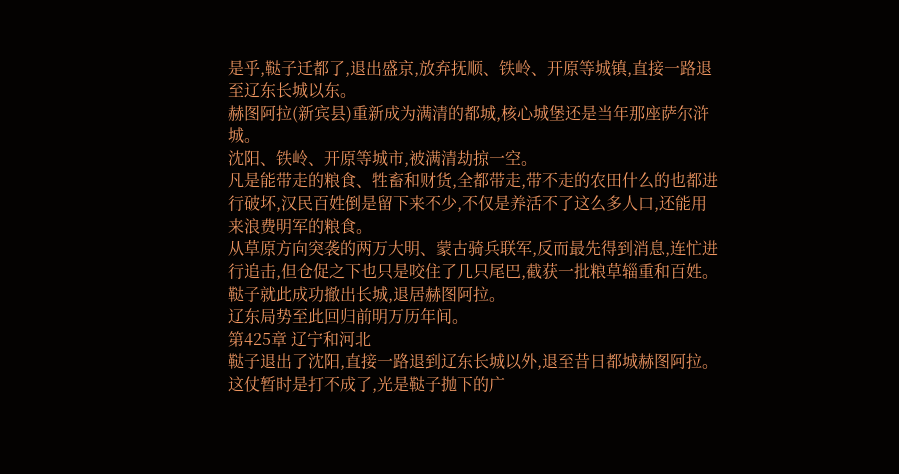是乎,鞑子迁都了,退出盛京,放弃抚顺、铁岭、开原等城镇,直接一路退至辽东长城以东。
赫图阿拉(新宾县)重新成为满清的都城,核心城堡还是当年那座萨尔浒城。
沈阳、铁岭、开原等城市,被满清劫掠一空。
凡是能带走的粮食、牲畜和财货,全都带走,带不走的农田什么的也都进行破坏,汉民百姓倒是留下来不少,不仅是养活不了这么多人口,还能用来浪费明军的粮食。
从草原方向突袭的两万大明、蒙古骑兵联军,反而最先得到消息,连忙进行追击,但仓促之下也只是咬住了几只尾巴,截获一批粮草辎重和百姓。
鞑子就此成功撤出长城,退居赫图阿拉。
辽东局势至此回归前明万历年间。
第425章 辽宁和河北
鞑子退出了沈阳,直接一路退到辽东长城以外,退至昔日都城赫图阿拉。
这仗暂时是打不成了,光是鞑子抛下的广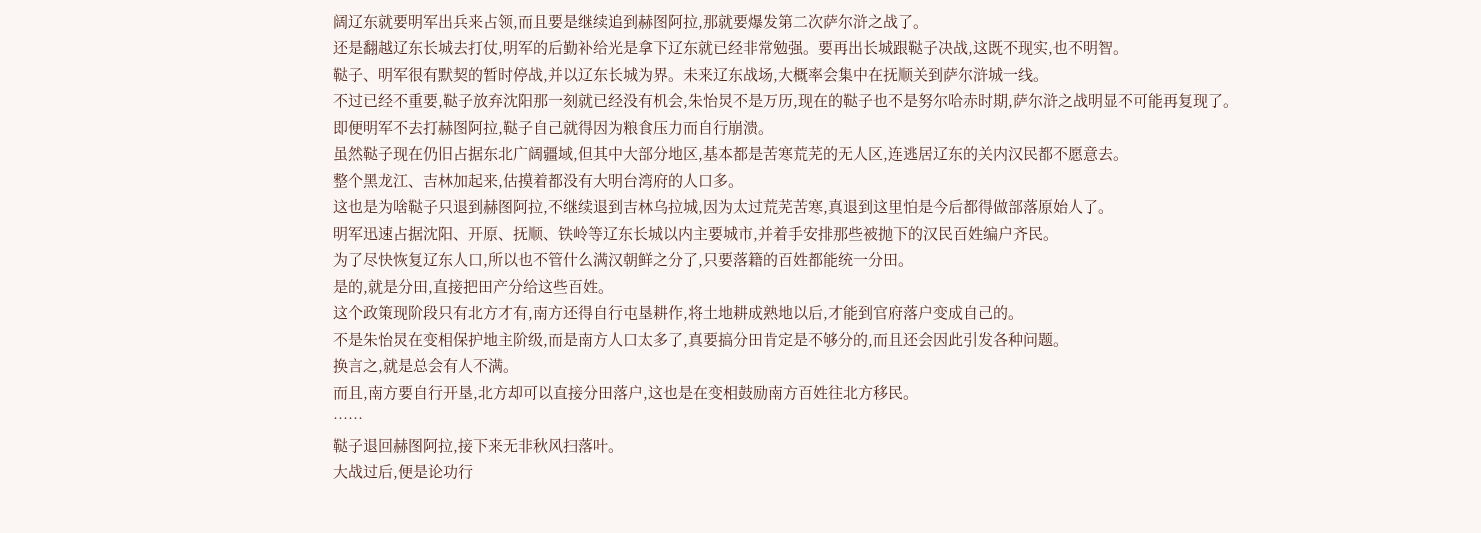阔辽东就要明军出兵来占领,而且要是继续追到赫图阿拉,那就要爆发第二次萨尔浒之战了。
还是翻越辽东长城去打仗,明军的后勤补给光是拿下辽东就已经非常勉强。要再出长城跟鞑子决战,这既不现实,也不明智。
鞑子、明军很有默契的暂时停战,并以辽东长城为界。未来辽东战场,大概率会集中在抚顺关到萨尔浒城一线。
不过已经不重要,鞑子放弃沈阳那一刻就已经没有机会,朱怡炅不是万历,现在的鞑子也不是努尔哈赤时期,萨尔浒之战明显不可能再复现了。
即便明军不去打赫图阿拉,鞑子自己就得因为粮食压力而自行崩溃。
虽然鞑子现在仍旧占据东北广阔疆域,但其中大部分地区,基本都是苦寒荒芜的无人区,连逃居辽东的关内汉民都不愿意去。
整个黑龙江、吉林加起来,估摸着都没有大明台湾府的人口多。
这也是为啥鞑子只退到赫图阿拉,不继续退到吉林乌拉城,因为太过荒芜苦寒,真退到这里怕是今后都得做部落原始人了。
明军迅速占据沈阳、开原、抚顺、铁岭等辽东长城以内主要城市,并着手安排那些被抛下的汉民百姓编户齐民。
为了尽快恢复辽东人口,所以也不管什么满汉朝鲜之分了,只要落籍的百姓都能统一分田。
是的,就是分田,直接把田产分给这些百姓。
这个政策现阶段只有北方才有,南方还得自行屯垦耕作,将土地耕成熟地以后,才能到官府落户变成自己的。
不是朱怡炅在变相保护地主阶级,而是南方人口太多了,真要搞分田肯定是不够分的,而且还会因此引发各种问题。
换言之,就是总会有人不满。
而且,南方要自行开垦,北方却可以直接分田落户,这也是在变相鼓励南方百姓往北方移民。
……
鞑子退回赫图阿拉,接下来无非秋风扫落叶。
大战过后,便是论功行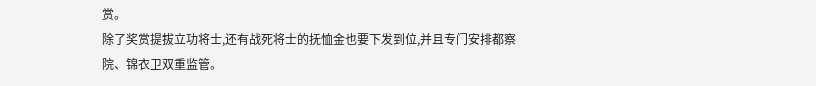赏。
除了奖赏提拔立功将士,还有战死将士的抚恤金也要下发到位,并且专门安排都察院、锦衣卫双重监管。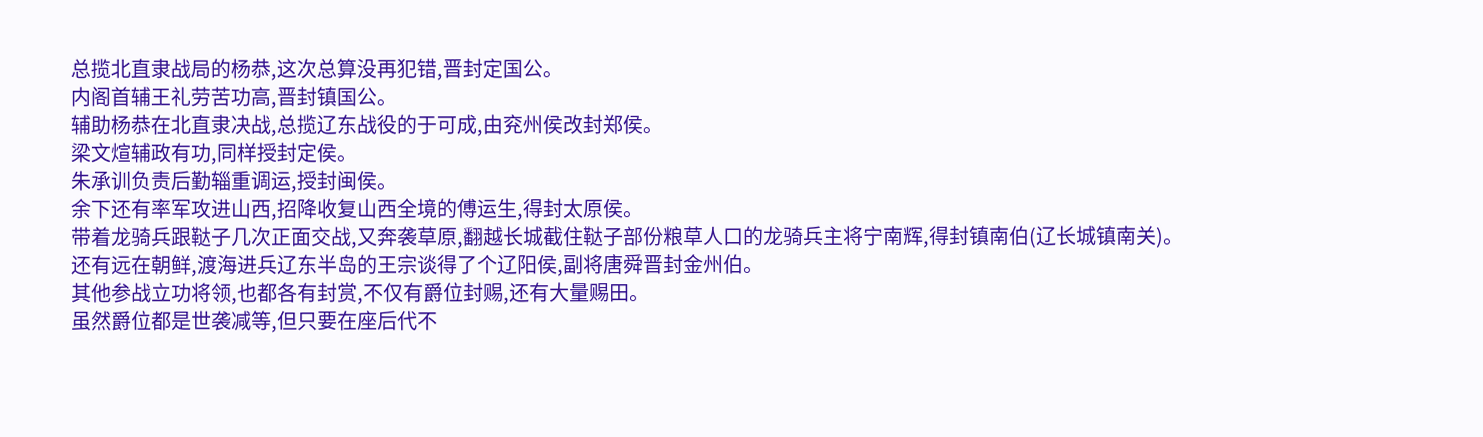总揽北直隶战局的杨恭,这次总算没再犯错,晋封定国公。
内阁首辅王礼劳苦功高,晋封镇国公。
辅助杨恭在北直隶决战,总揽辽东战役的于可成,由兖州侯改封郑侯。
梁文煊辅政有功,同样授封定侯。
朱承训负责后勤辎重调运,授封闽侯。
余下还有率军攻进山西,招降收复山西全境的傅运生,得封太原侯。
带着龙骑兵跟鞑子几次正面交战,又奔袭草原,翻越长城截住鞑子部份粮草人口的龙骑兵主将宁南辉,得封镇南伯(辽长城镇南关)。
还有远在朝鲜,渡海进兵辽东半岛的王宗谈得了个辽阳侯,副将唐舜晋封金州伯。
其他参战立功将领,也都各有封赏,不仅有爵位封赐,还有大量赐田。
虽然爵位都是世袭减等,但只要在座后代不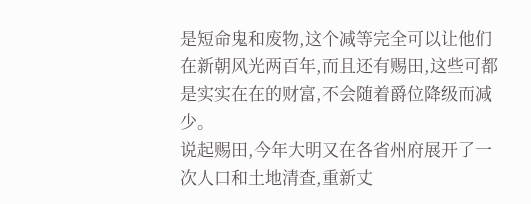是短命鬼和废物,这个减等完全可以让他们在新朝风光两百年,而且还有赐田,这些可都是实实在在的财富,不会随着爵位降级而减少。
说起赐田,今年大明又在各省州府展开了一次人口和土地清查,重新丈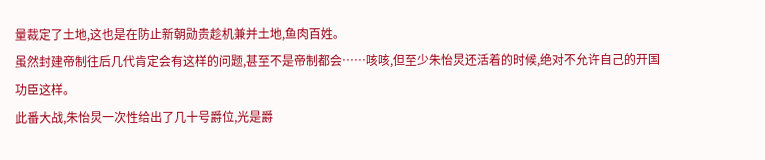量裁定了土地,这也是在防止新朝勋贵趁机兼并土地,鱼肉百姓。
虽然封建帝制往后几代肯定会有这样的问题,甚至不是帝制都会……咳咳,但至少朱怡炅还活着的时候,绝对不允许自己的开国功臣这样。
此番大战,朱怡炅一次性给出了几十号爵位,光是爵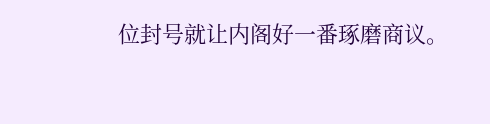位封号就让内阁好一番琢磨商议。